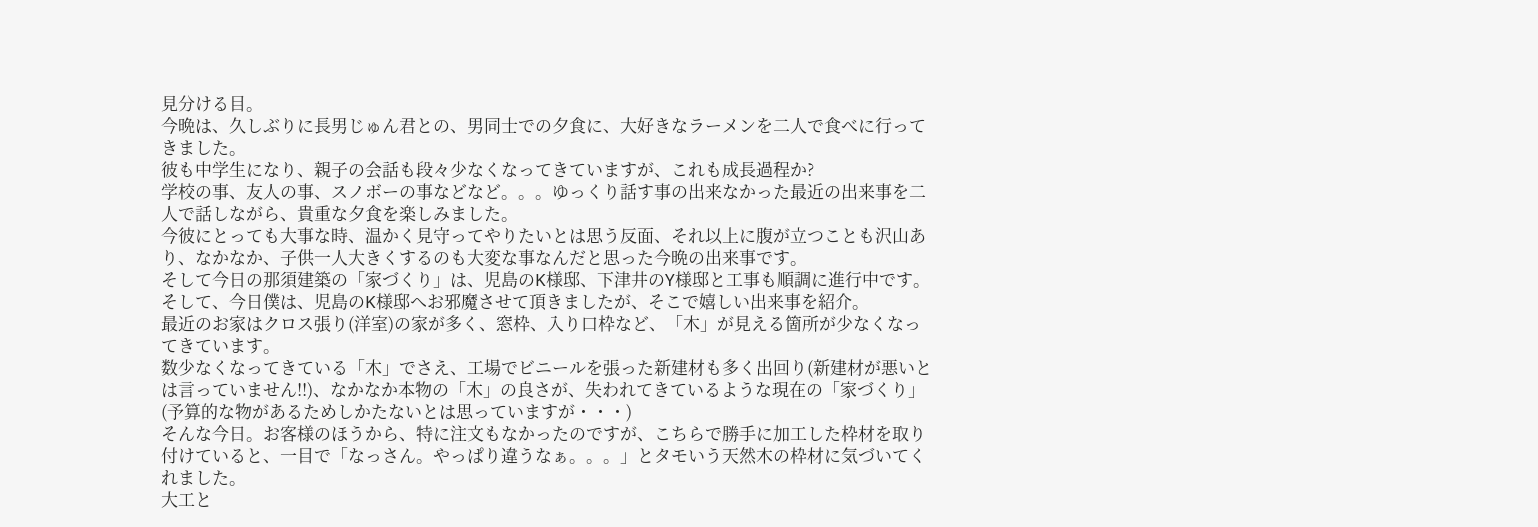見分ける目。
今晩は、久しぶりに長男じゅん君との、男同士での夕食に、大好きなラーメンを二人で食べに行ってきました。
彼も中学生になり、親子の会話も段々少なくなってきていますが、これも成長過程か?
学校の事、友人の事、スノボーの事などなど。。。ゆっくり話す事の出来なかった最近の出来事を二人で話しながら、貴重な夕食を楽しみました。
今彼にとっても大事な時、温かく見守ってやりたいとは思う反面、それ以上に腹が立つことも沢山あり、なかなか、子供一人大きくするのも大変な事なんだと思った今晩の出来事です。
そして今日の那須建築の「家づくり」は、児島のK様邸、下津井のY様邸と工事も順調に進行中です。
そして、今日僕は、児島のK様邸へお邪魔させて頂きましたが、そこで嬉しい出来事を紹介。
最近のお家はクロス張り(洋室)の家が多く、窓枠、入り口枠など、「木」が見える箇所が少なくなってきています。
数少なくなってきている「木」でさえ、工場でビニールを張った新建材も多く出回り(新建材が悪いとは言っていません!!)、なかなか本物の「木」の良さが、失われてきているような現在の「家づくり」(予算的な物があるためしかたないとは思っていますが・・・)
そんな今日。お客様のほうから、特に注文もなかったのですが、こちらで勝手に加工した枠材を取り付けていると、一目で「なっさん。やっぱり違うなぁ。。。」とタモいう天然木の枠材に気づいてくれました。
大工と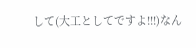して(大工としてですよ!!!)なん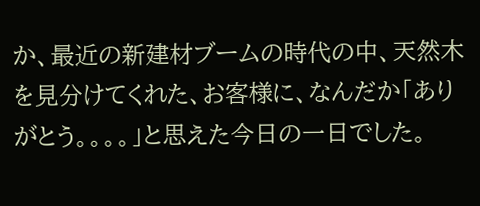か、最近の新建材ブームの時代の中、天然木を見分けてくれた、お客様に、なんだか「ありがとう。。。。」と思えた今日の一日でした。